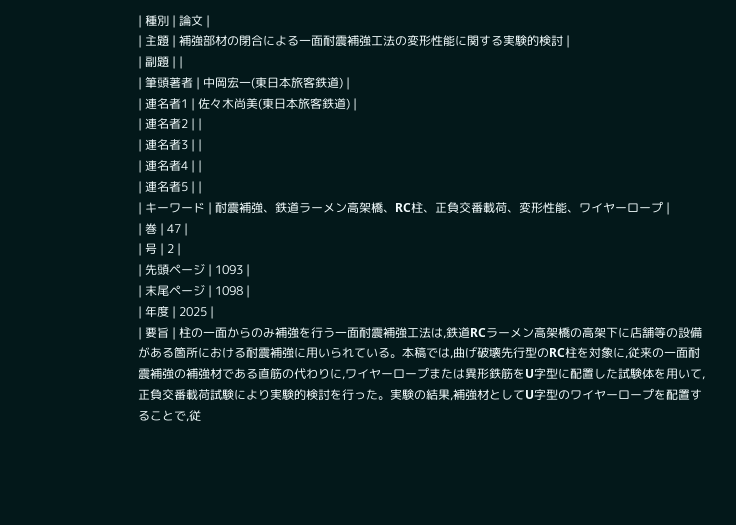| 種別 | 論文 |
| 主題 | 補強部材の閉合による一面耐震補強工法の変形性能に関する実験的検討 |
| 副題 | |
| 筆頭著者 | 中岡宏一(東日本旅客鉄道) |
| 連名者1 | 佐々木尚美(東日本旅客鉄道) |
| 連名者2 | |
| 連名者3 | |
| 連名者4 | |
| 連名者5 | |
| キーワード | 耐震補強、鉄道ラーメン高架橋、RC柱、正負交番載荷、変形性能、ワイヤーロープ |
| 巻 | 47 |
| 号 | 2 |
| 先頭ページ | 1093 |
| 末尾ページ | 1098 |
| 年度 | 2025 |
| 要旨 | 柱の一面からのみ補強を行う一面耐震補強工法は,鉄道RCラーメン高架橋の高架下に店舗等の設備がある箇所における耐震補強に用いられている。本稿では,曲げ破壊先行型のRC柱を対象に,従来の一面耐震補強の補強材である直筋の代わりに,ワイヤーロープまたは異形鉄筋をU字型に配置した試験体を用いて,正負交番載荷試験により実験的検討を行った。実験の結果,補強材としてU字型のワイヤーロープを配置することで,従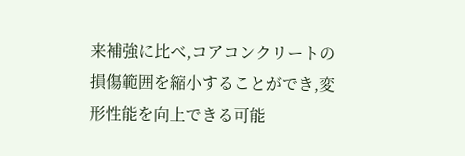来補強に比べ,コアコンクリートの損傷範囲を縮小することができ,変形性能を向上できる可能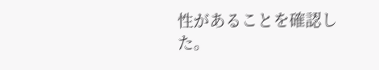性があることを確認した。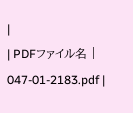|
| PDFファイル名 | 047-01-2183.pdf |